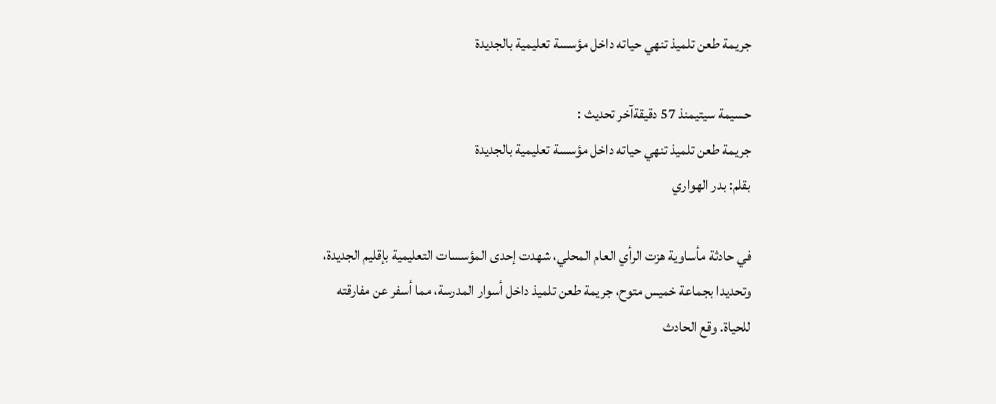جريمة طعن تلميذ تنهي حياته داخل مؤسسة تعليمية بالجديدة

حسيمة سيتيمنذ 57 دقيقةآخر تحديث :
جريمة طعن تلميذ تنهي حياته داخل مؤسسة تعليمية بالجديدة
بقلم: بدر الهواري

في حادثة مأساوية هزت الرأي العام المحلي، شهدت إحدى المؤسسات التعليمية بإقليم الجديدة، وتحديدا بجماعة خميس متوح، جريمة طعن تلميذ داخل أسوار المدرسة، مما أسفر عن مفارقته للحياة. وقع الحادث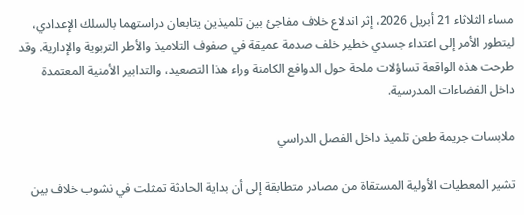مساء الثلاثاء 21 أبريل 2026، إثر اندلاع خلاف مفاجئ بين تلميذين يتابعان دراستهما بالسلك الإعدادي، ليتطور الأمر إلى اعتداء جسدي خطير خلف صدمة عميقة في صفوف التلاميذ والأطر التربوية والإدارية. وقد طرحت هذه الواقعة تساؤلات ملحة حول الدوافع الكامنة وراء هذا التصعيد، والتدابير الأمنية المعتمدة داخل الفضاءات المدرسية.

ملابسات جريمة طعن تلميذ داخل الفصل الدراسي

تشير المعطيات الأولية المستقاة من مصادر متطابقة إلى أن بداية الحادثة تمثلت في نشوب خلاف بين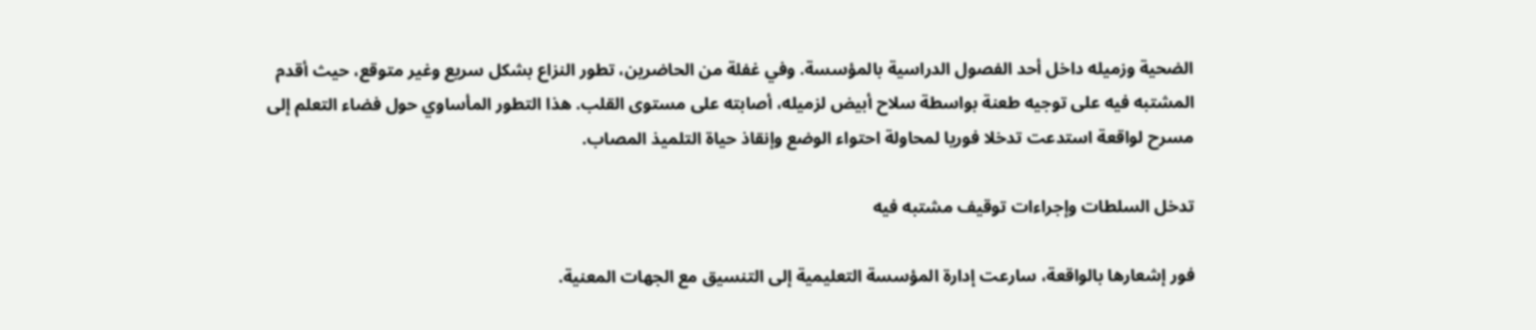الضحية وزميله داخل أحد الفصول الدراسية بالمؤسسة. وفي غفلة من الحاضرين، تطور النزاع بشكل سريع وغير متوقع، حيث أقدم المشتبه فيه على توجيه طعنة بواسطة سلاح أبيض لزميله، أصابته على مستوى القلب. هذا التطور المأساوي حول فضاء التعلم إلى مسرح لواقعة استدعت تدخلا فوريا لمحاولة احتواء الوضع وإنقاذ حياة التلميذ المصاب.

تدخل السلطات وإجراءات توقيف مشتبه فيه

فور إشعارها بالواقعة، سارعت إدارة المؤسسة التعليمية إلى التنسيق مع الجهات المعنية.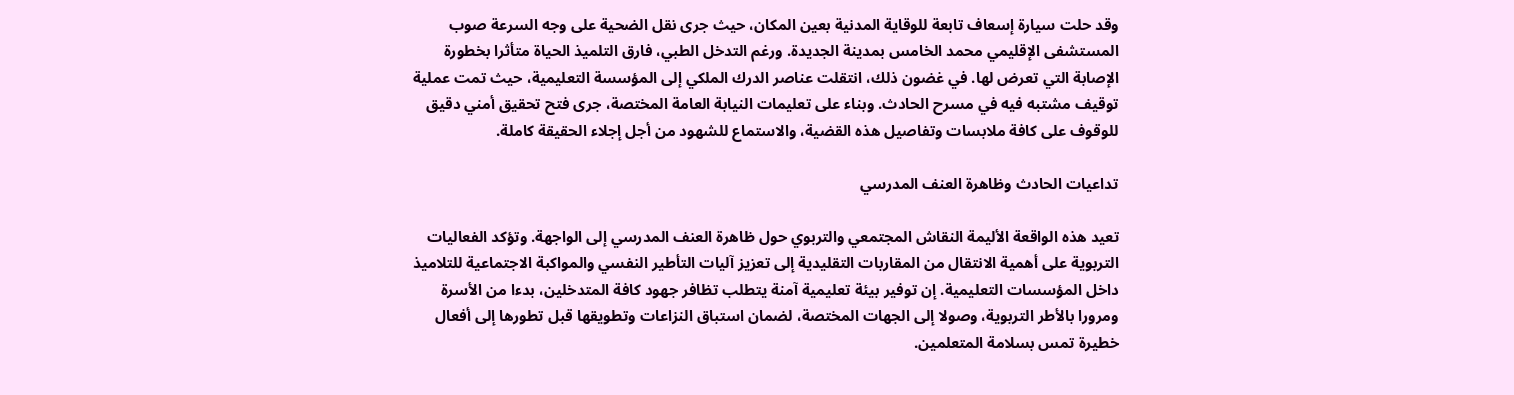وقد حلت سيارة إسعاف تابعة للوقاية المدنية بعين المكان، حيث جرى نقل الضحية على وجه السرعة صوب المستشفى الإقليمي محمد الخامس بمدينة الجديدة. ورغم التدخل الطبي، فارق التلميذ الحياة متأثرا بخطورة الإصابة التي تعرض لها. في غضون ذلك، انتقلت عناصر الدرك الملكي إلى المؤسسة التعليمية، حيث تمت عملية توقيف مشتبه فيه في مسرح الحادث. وبناء على تعليمات النيابة العامة المختصة، جرى فتح تحقيق أمني دقيق للوقوف على كافة ملابسات وتفاصيل هذه القضية، والاستماع للشهود من أجل إجلاء الحقيقة كاملة.

تداعيات الحادث وظاهرة العنف المدرسي

تعيد هذه الواقعة الأليمة النقاش المجتمعي والتربوي حول ظاهرة العنف المدرسي إلى الواجهة. وتؤكد الفعاليات التربوية على أهمية الانتقال من المقاربات التقليدية إلى تعزيز آليات التأطير النفسي والمواكبة الاجتماعية للتلاميذ داخل المؤسسات التعليمية. إن توفير بيئة تعليمية آمنة يتطلب تظافر جهود كافة المتدخلين، بدءا من الأسرة ومرورا بالأطر التربوية، وصولا إلى الجهات المختصة، لضمان استباق النزاعات وتطويقها قبل تطورها إلى أفعال خطيرة تمس بسلامة المتعلمين.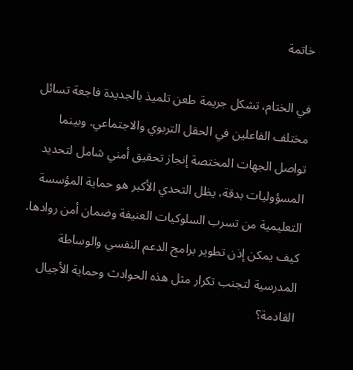خاتمة

في الختام، تشكل جريمة طعن تلميذ بالجديدة فاجعة تسائل مختلف الفاعلين في الحقل التربوي والاجتماعي. وبينما تواصل الجهات المختصة إنجاز تحقيق أمني شامل لتحديد المسؤوليات بدقة، يظل التحدي الأكبر هو حماية المؤسسة التعليمية من تسرب السلوكيات العنيفة وضمان أمن روادها. كيف يمكن إذن تطوير برامج الدعم النفسي والوساطة المدرسية لتجنب تكرار مثل هذه الحوادث وحماية الأجيال القادمة؟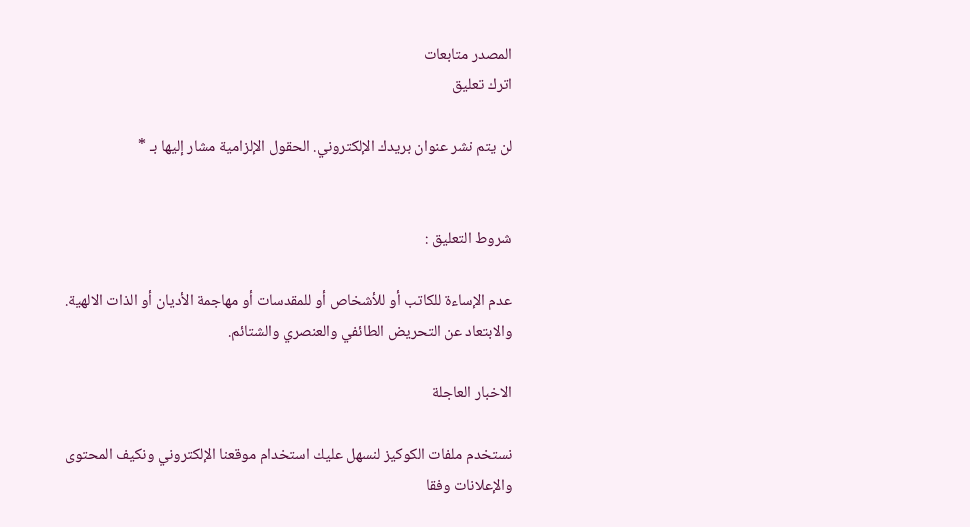المصدر متابعات
اترك تعليق

لن يتم نشر عنوان بريدك الإلكتروني. الحقول الإلزامية مشار إليها بـ *


شروط التعليق :

عدم الإساءة للكاتب أو للأشخاص أو للمقدسات أو مهاجمة الأديان أو الذات الالهية. والابتعاد عن التحريض الطائفي والعنصري والشتائم.

الاخبار العاجلة

نستخدم ملفات الكوكيز لنسهل عليك استخدام موقعنا الإلكتروني ونكيف المحتوى والإعلانات وفقا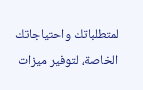لمتطلباتك واحتياجاتك الخاصة، لتوفير ميزات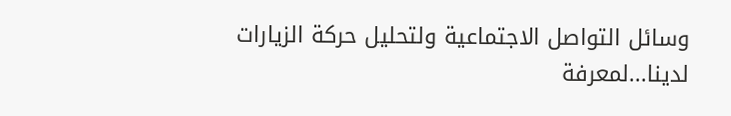وسائل التواصل الاجتماعية ولتحليل حركة الزيارات لدينا...لمعرفة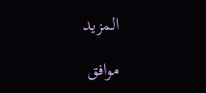المزيد

موافق